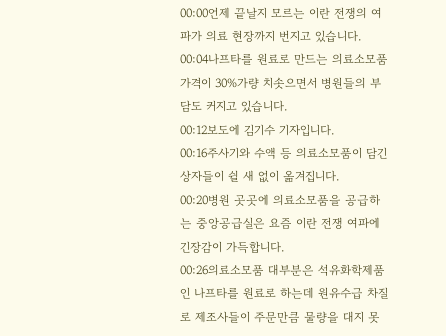00:00언제 끝날지 모르는 이란 전쟁의 여파가 의료 현장까지 번지고 있습니다.
00:04나프타를 원료로 만드는 의료소모품 가격이 30%가량 치솟으면서 병원들의 부담도 커지고 있습니다.
00:12보도에 김기수 기자입니다.
00:16주사기와 수액 등 의료소모품이 담긴 상자들이 쉴 새 없이 옮겨집니다.
00:20병원 곳곳에 의료소모품을 공급하는 중앙공급실은 요즘 이란 전쟁 여파에 긴장감이 가득합니다.
00:26의료소모품 대부분은 석유화학제품인 나프타를 원료로 하는데 원유수급 차질로 제조사들이 주문만큼 물량을 대지 못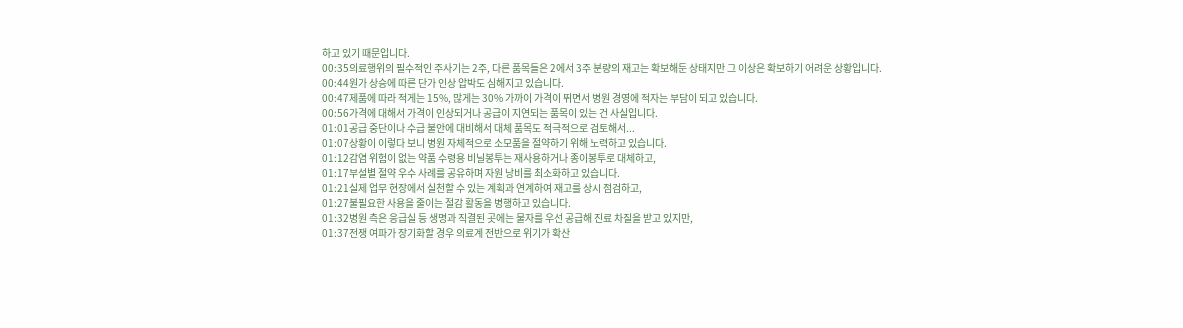하고 있기 때문입니다.
00:35의료행위의 필수적인 주사기는 2주, 다른 품목들은 2에서 3주 분량의 재고는 확보해둔 상태지만 그 이상은 확보하기 어려운 상황입니다.
00:44원가 상승에 따른 단가 인상 압박도 심해지고 있습니다.
00:47제품에 따라 적게는 15%, 많게는 30% 가까이 가격이 뛰면서 병원 경영에 적자는 부담이 되고 있습니다.
00:56가격에 대해서 가격이 인상되거나 공급이 지연되는 품목이 있는 건 사실입니다.
01:01공급 중단이나 수급 불안에 대비해서 대체 품목도 적극적으로 검토해서...
01:07상황이 이렇다 보니 병원 자체적으로 소모품을 절약하기 위해 노력하고 있습니다.
01:12감염 위험이 없는 약품 수령용 비닐봉투는 재사용하거나 종이봉투로 대체하고,
01:17부설별 절약 우수 사례를 공유하며 자원 낭비를 최소화하고 있습니다.
01:21실제 업무 현장에서 실천할 수 있는 계획과 연계하여 재고를 상시 점검하고,
01:27불필요한 사용을 줄이는 절감 활동을 병행하고 있습니다.
01:32병원 측은 응급실 등 생명과 직결된 곳에는 물자를 우선 공급해 진료 차질을 받고 있지만,
01:37전쟁 여파가 장기화할 경우 의료계 전반으로 위기가 확산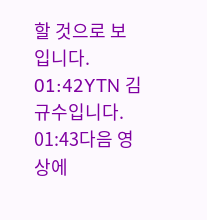할 것으로 보입니다.
01:42YTN 김규수입니다.
01:43다음 영상에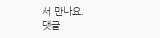서 만나요.
댓글